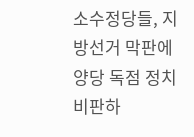소수정당들, 지방선거 막판에 양당 독점 정치 비판하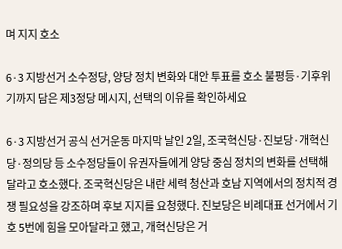며 지지 호소

6·3 지방선거 소수정당, 양당 정치 변화와 대안 투표를 호소 불평등·기후위기까지 담은 제3정당 메시지, 선택의 이유를 확인하세요

6·3 지방선거 공식 선거운동 마지막 날인 2일, 조국혁신당·진보당·개혁신당·정의당 등 소수정당들이 유권자들에게 양당 중심 정치의 변화를 선택해 달라고 호소했다. 조국혁신당은 내란 세력 청산과 호남 지역에서의 정치적 경쟁 필요성을 강조하며 후보 지지를 요청했다. 진보당은 비례대표 선거에서 기호 5번에 힘을 모아달라고 했고, 개혁신당은 거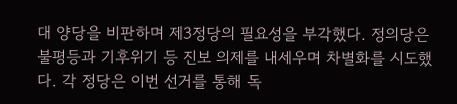대 양당을 비판하며 제3정당의 필요성을 부각했다. 정의당은 불평등과 기후위기 등 진보 의제를 내세우며 차별화를 시도했다. 각 정당은 이번 선거를 통해 독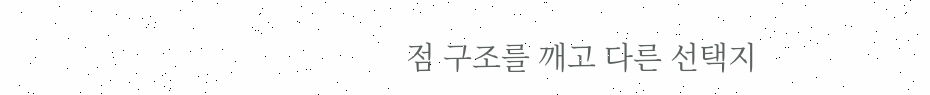점 구조를 깨고 다른 선택지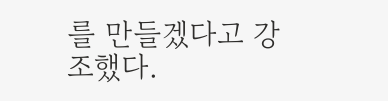를 만들겠다고 강조했다.